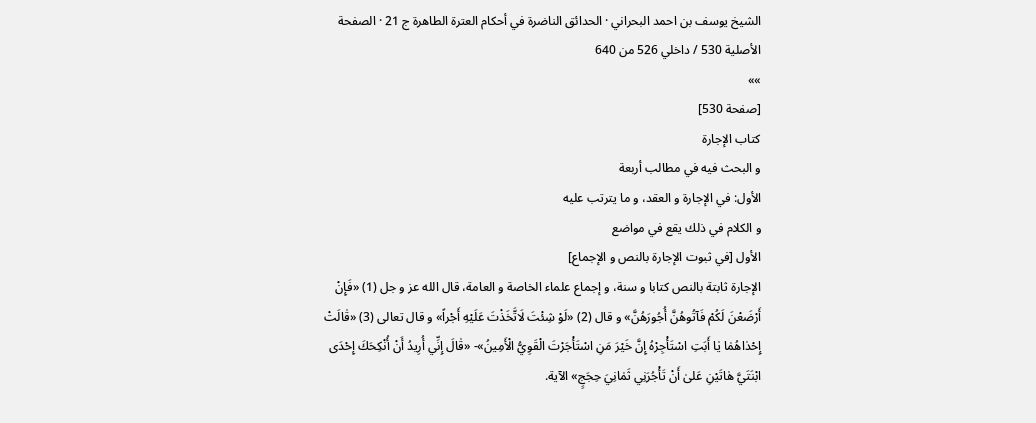الشيخ يوسف بن احمد البحراني · الحدائق الناضرة في أحكام العترة الطاهرة ج 21 · الصفحة الأصلية 530 / داخلي 526 من 640
»»
[صفحة 530]
كتاب الإجارة
و البحث فيه في مطالب أربعة
الأول: في الإجارة و العقد، و ما يترتب عليه
و الكلام في ذلك يقع في مواضع
الأول [في ثبوت الإجارة بالنص و الإجماع]
الإجارة ثابتة بالنص كتابا و سنة، و إجماع علماء الخاصة و العامة، قال الله عز و جل (1) «فَإِنْ أَرْضَعْنَ لَكُمْ فَآتُوهُنَّ أُجُورَهُنَّ» و قال (2) «لَوْ شِئْتَ لَاتَّخَذْتَ عَلَيْهِ أَجْراً» و قال تعالى (3) «قٰالَتْ إِحْدٰاهُمٰا يٰا أَبَتِ اسْتَأْجِرْهُ إِنَّ خَيْرَ مَنِ اسْتَأْجَرْتَ الْقَوِيُّ الْأَمِينُ»- «قٰالَ إِنِّي أُرِيدُ أَنْ أُنْكِحَكَ إِحْدَى ابْنَتَيَّ هٰاتَيْنِ عَلىٰ أَنْ تَأْجُرَنِي ثَمٰانِيَ حِجَجٍ» الآية.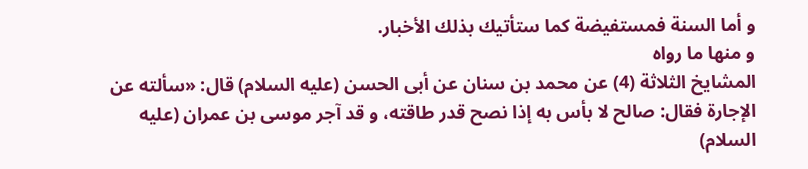و أما السنة فمستفيضة كما ستأتيك بذلك الأخبار.
و منها ما رواه
المشايخ الثلاثة (4) عن محمد بن سنان عن أبى الحسن (عليه السلام) قال: «سألته عن الإجارة فقال: صالح لا بأس به إذا نصح قدر طاقته، و قد آجر موسى بن عمران (عليه السلام)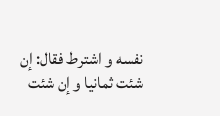نفسه و اشترط فقال: إن شئت ثمانيا و إن شئت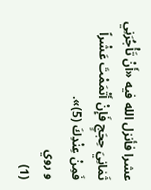عشرا فأنزل الله فيه «أَنْ تَأْجُرَنِي ثَمٰانِيَ حِجَجٍ فَإِنْ أَتْمَمْتَ عَشْراً فَمِنْ عِنْدِكَ (5)».
و روي
(1)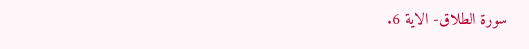سورة الطلاق- الاية 6.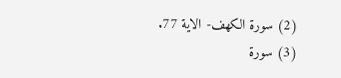(2) سورة الكهف- الاية 77.
(3) سورة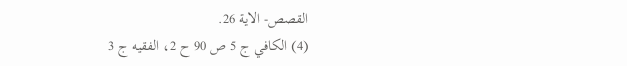القصص- الاية 26.
(4) الكافي ج 5 ص 90 ح 2، الفقيه ج 3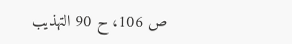ص 106، ح 90 التهذيب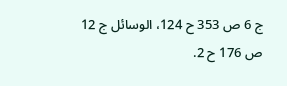ج 6 ص 353 ح 124، الوسائل ج 12 ص 176 ح 2.